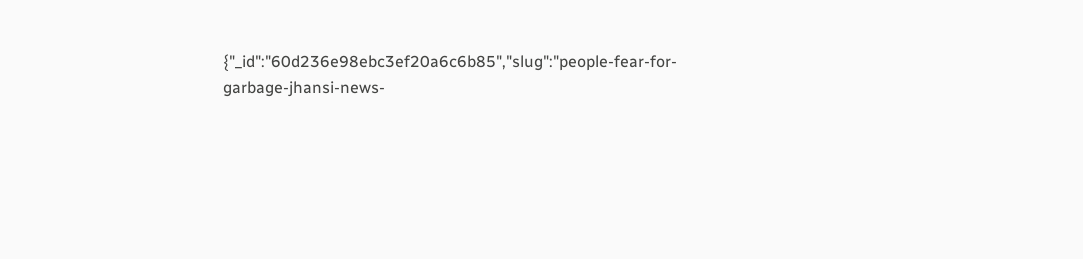{"_id":"60d236e98ebc3ef20a6c6b85","slug":"people-fear-for-garbage-jhansi-news-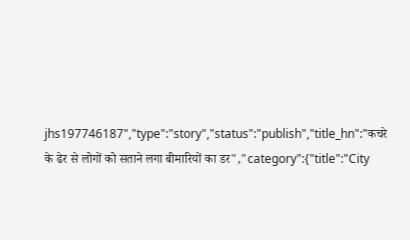jhs197746187","type":"story","status":"publish","title_hn":"कचरे के ढेर से लोगों को सताने लगा बीमारियों का डर","category":{"title":"City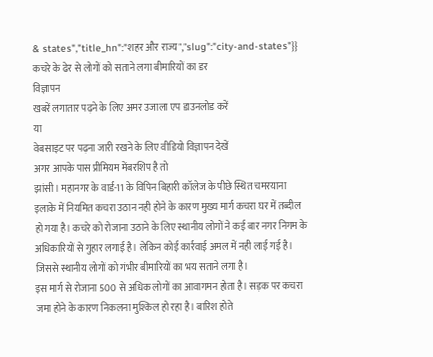& states","title_hn":"शहर और राज्य","slug":"city-and-states"}}
कचरे के ढेर से लोगों को सताने लगा बीमारियों का डर
विज्ञापन
खबरें लगातार पढ़ने के लिए अमर उजाला एप डाउनलोड करें
या
वेबसाइट पर पढ़ना जारी रखने के लिए वीडियो विज्ञापन देखें
अगर आपके पास प्रीमियम मेंबरशिप है तो
झांसी। महानगर के वार्ड-11 के विपिन बिहारी कॉलेज के पीछे स्थित चमरयाना इलाके में नियमित कचरा उठान नही होने के कारण मुख्य मार्ग कचरा घर में तब्दील हो गया है। कचरे को रोजाना उठाने के लिए स्थानीय लोगों ने कई बार नगर निगम के अधिकारियों से गुहार लगाई है। लेकिन कोई कार्रवाई अमल में नही लाई गई है। जिससे स्थानीय लोगों को गंभीर बीमारियों का भय सताने लगा है।
इस मार्ग से रोजाना 500 से अधिक लोगों का आवागमन होता है। सड़क पर कचरा जमा होने के कारण निकलना मुश्किल हो रहा है। बारिश होते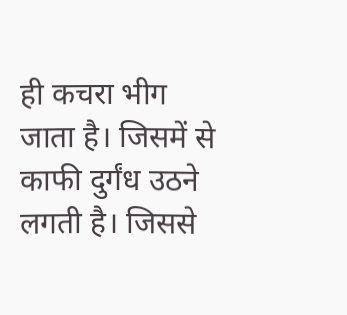ही कचरा भीग जाता है। जिसमें से काफी दुर्गंध उठने लगती है। जिससे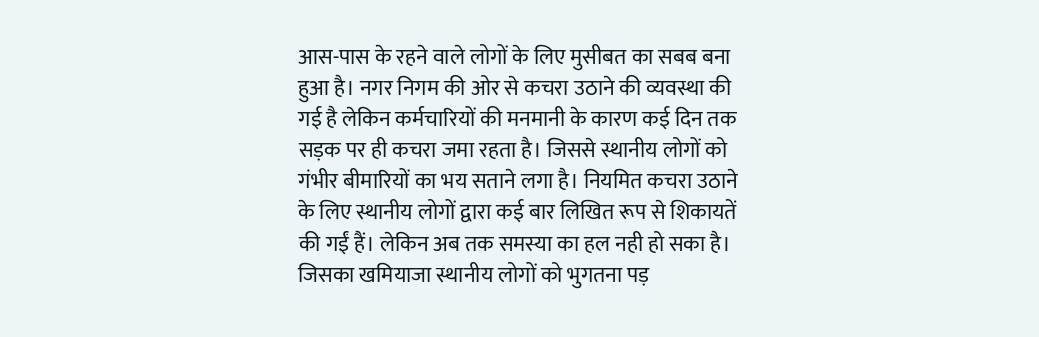आस-पास के रहने वाले लोगों के लिए मुसीबत का सबब बना हुआ है। नगर निगम की ओर से कचरा उठाने की व्यवस्था की गई है लेकिन कर्मचारियों की मनमानी के कारण कई दिन तक सड़क पर ही कचरा जमा रहता है। जिससे स्थानीय लोगों को गंभीर बीमारियों का भय सताने लगा है। नियमित कचरा उठाने के लिए स्थानीय लोगों द्वारा कई बार लिखित रूप से शिकायतें की गईं हैं। लेकिन अब तक समस्या का हल नही हो सका है। जिसका खमियाजा स्थानीय लोगों को भुगतना पड़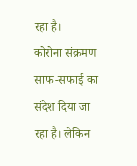रहा है।
कोरोना संक्रमण साफ-सफाई का संदेश दिया जा रहा है। लेकिन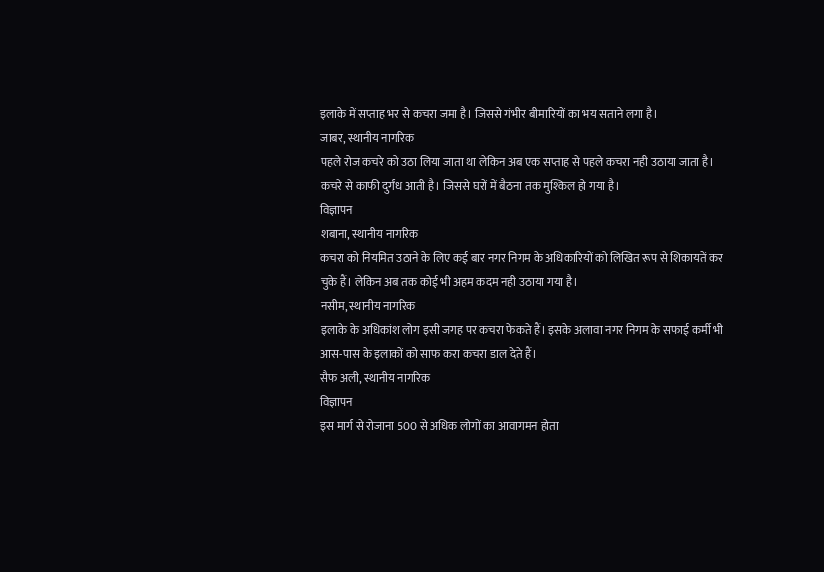इलाके में सप्ताह भर से कचरा जमा है। जिससे गंभीर बीमारियों का भय सताने लगा है।
जाबर, स्थानीय नागरिक
पहले रोज कचरे को उठा लिया जाता था लेकिन अब एक सप्ताह से पहले कचरा नही उठाया जाता है। कचरे से काफी दुर्गंध आती है। जिससे घरों में बैठना तक मुश्किल हो गया है।
विज्ञापन
शबाना, स्थानीय नागरिक
कचरा को नियमित उठाने के लिए कई बार नगर निगम के अधिकारियों को लिखित रूप से शिकायतें कर चुके हैं। लेकिन अब तक कोई भी अहम कदम नही उठाया गया है।
नसीम, स्थानीय नागरिक
इलाके के अधिकांश लोग इसी जगह पर कचरा फेकते हैं। इसके अलावा नगर निगम के सफाई कर्मी भी आस-पास के इलाकों को साफ करा कचरा डाल देते हैं।
सैफ अली, स्थानीय नागरिक
विज्ञापन
इस मार्ग से रोजाना 500 से अधिक लोगों का आवागमन होता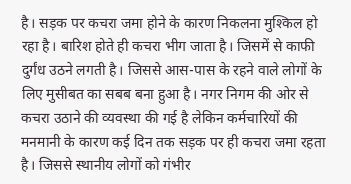है। सड़क पर कचरा जमा होने के कारण निकलना मुश्किल हो रहा है। बारिश होते ही कचरा भीग जाता है। जिसमें से काफी दुर्गंध उठने लगती है। जिससे आस-पास के रहने वाले लोगों के लिए मुसीबत का सबब बना हुआ है। नगर निगम की ओर से कचरा उठाने की व्यवस्था की गई है लेकिन कर्मचारियों की मनमानी के कारण कई दिन तक सड़क पर ही कचरा जमा रहता है। जिससे स्थानीय लोगों को गंभीर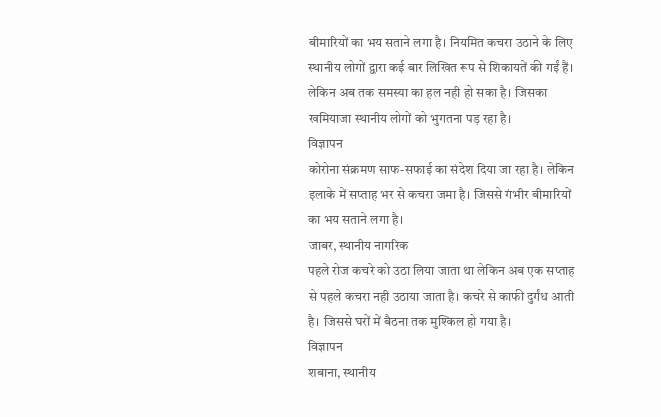बीमारियों का भय सताने लगा है। नियमित कचरा उठाने के लिए स्थानीय लोगों द्वारा कई बार लिखित रूप से शिकायतें की गईं हैं। लेकिन अब तक समस्या का हल नही हो सका है। जिसका खमियाजा स्थानीय लोगों को भुगतना पड़ रहा है।
विज्ञापन
कोरोना संक्रमण साफ-सफाई का संदेश दिया जा रहा है। लेकिन इलाके में सप्ताह भर से कचरा जमा है। जिससे गंभीर बीमारियों का भय सताने लगा है।
जाबर, स्थानीय नागरिक
पहले रोज कचरे को उठा लिया जाता था लेकिन अब एक सप्ताह से पहले कचरा नही उठाया जाता है। कचरे से काफी दुर्गंध आती है। जिससे घरों में बैठना तक मुश्किल हो गया है।
विज्ञापन
शबाना, स्थानीय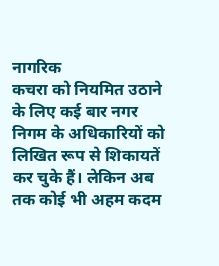नागरिक
कचरा को नियमित उठाने के लिए कई बार नगर निगम के अधिकारियों को लिखित रूप से शिकायतें कर चुके हैं। लेकिन अब तक कोई भी अहम कदम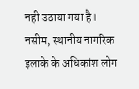नही उठाया गया है।
नसीम, स्थानीय नागरिक
इलाके के अधिकांश लोग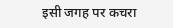इसी जगह पर कचरा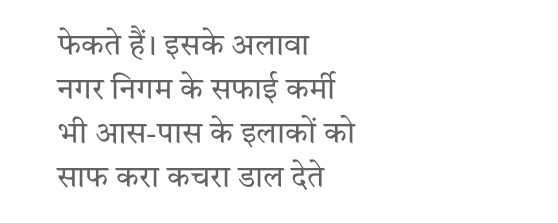फेकते हैं। इसके अलावा नगर निगम के सफाई कर्मी भी आस-पास के इलाकों को साफ करा कचरा डाल देते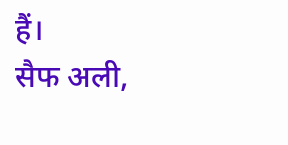हैं।
सैफ अली,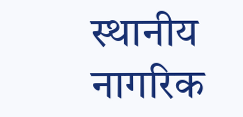स्थानीय नागरिक